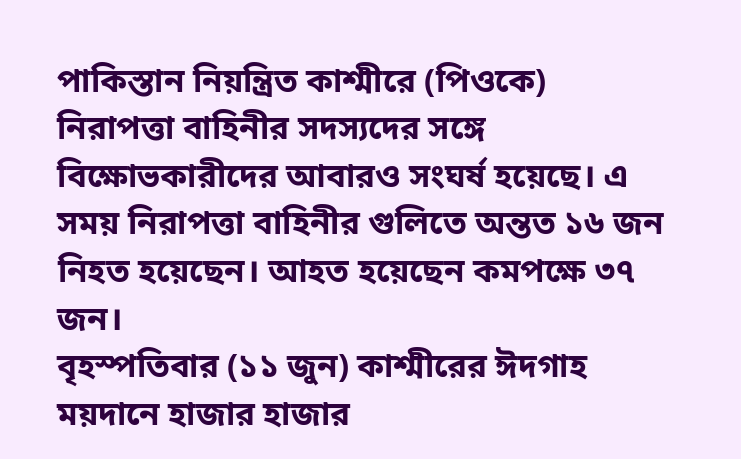পাকিস্তান নিয়ন্ত্রিত কাশ্মীরে (পিওকে) নিরাপত্তা বাহিনীর সদস্যদের সঙ্গে বিক্ষোভকারীদের আবারও সংঘর্ষ হয়েছে। এ সময় নিরাপত্তা বাহিনীর গুলিতে অন্তত ১৬ জন নিহত হয়েছেন। আহত হয়েছেন কমপক্ষে ৩৭ জন।
বৃহস্পতিবার (১১ জুন) কাশ্মীরের ঈদগাহ ময়দানে হাজার হাজার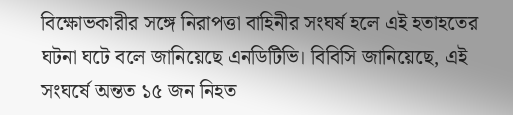বিক্ষোভকারীর সঙ্গে নিরাপত্তা বাহিনীর সংঘর্ষ হলে এই হতাহতের ঘটনা ঘটে বলে জানিয়েছে এনডিটিভি। বিবিসি জানিয়েছে, এই সংঘর্ষে অন্তত ১৫ জন নিহত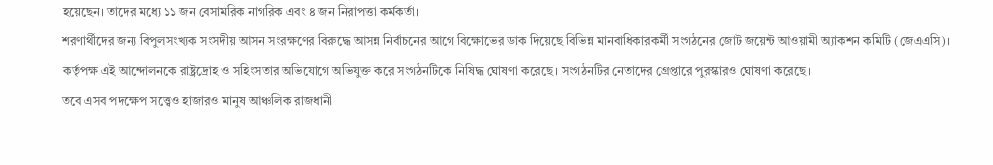হয়েছেন। তাদের মধ্যে ১১ জন বেসামরিক নাগরিক এবং ৪ জন নিরাপত্তা কর্মকর্তা।
শরণার্থীদের জন্য বিপুলসংখ্যক সংসদীয় আসন সংরক্ষণের বিরুদ্ধে আসন্ন নির্বাচনের আগে বিক্ষোভের ডাক দিয়েছে বিভিন্ন মানবাধিকারকর্মী সংগঠনের জোট জয়েন্ট আওয়ামী অ্যাকশন কমিটি (জেএএসি)।
কর্তৃপক্ষ এই আন্দোলনকে রাষ্ট্রদ্রোহ ও সহিংসতার অভিযোগে অভিযুক্ত করে সংগঠনটিকে নিষিদ্ধ ঘোষণা করেছে। সংগঠনটির নেতাদের গ্রেপ্তারে পুরস্কারও ঘোষণা করেছে।
তবে এসব পদক্ষেপ সত্ত্বেও হাজারও মানুষ আঞ্চলিক রাজধানী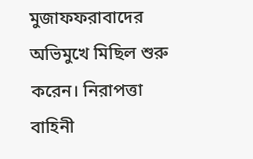মুজাফফরাবাদের অভিমুখে মিছিল শুরু করেন। নিরাপত্তা বাহিনী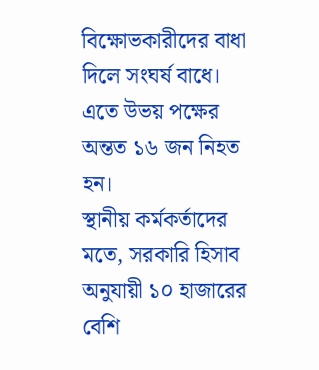বিক্ষোভকারীদের বাধা দিলে সংঘর্ষ বাধে। এতে উভয় পক্ষের অন্তত ১৬ জন নিহত হন।
স্থানীয় কর্মকর্তাদের মতে, সরকারি হিসাব অনুযায়ী ১০ হাজারের বেশি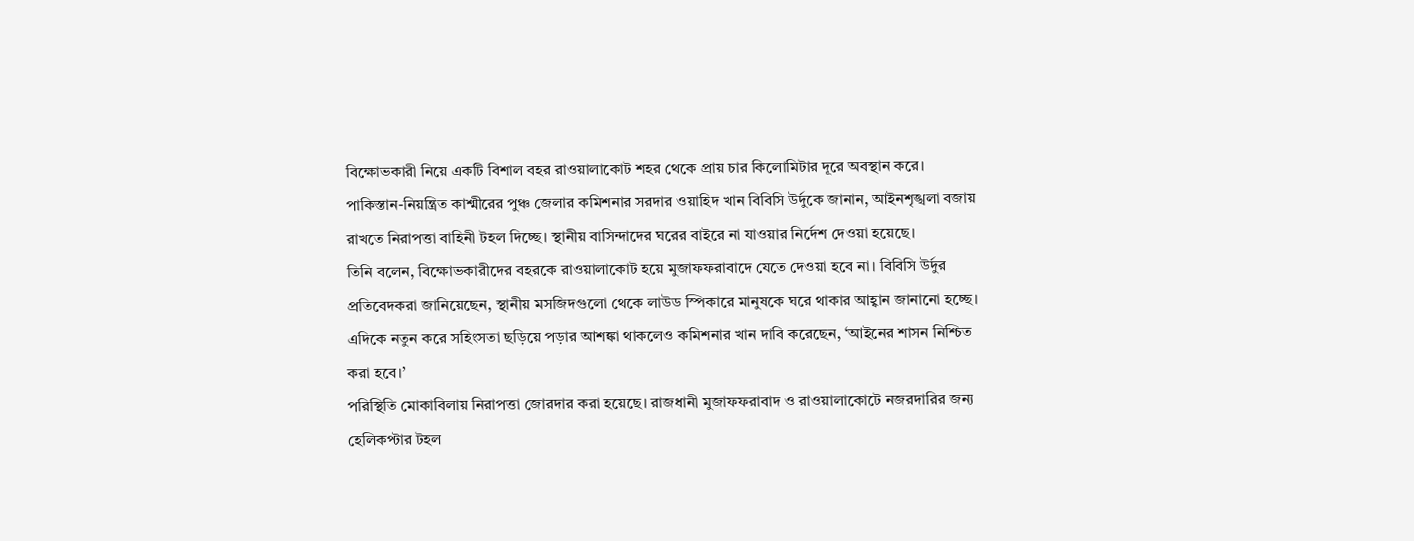বিক্ষোভকারী নিয়ে একটি বিশাল বহর রাওয়ালাকোট শহর থেকে প্রায় চার কিলোমিটার দূরে অবস্থান করে।
পাকিস্তান-নিয়ন্ত্রিত কাশ্মীরের পুঞ্চ জেলার কমিশনার সরদার ওয়াহিদ খান বিবিসি উর্দুকে জানান, আইনশৃঙ্খলা বজায় রাখতে নিরাপত্তা বাহিনী টহল দিচ্ছে। স্থানীয় বাসিন্দাদের ঘরের বাইরে না যাওয়ার নির্দেশ দেওয়া হয়েছে।
তিনি বলেন, বিক্ষোভকারীদের বহরকে রাওয়ালাকোট হয়ে মুজাফফরাবাদে যেতে দেওয়া হবে না। বিবিসি উর্দুর প্রতিবেদকরা জানিয়েছেন, স্থানীয় মসজিদগুলো থেকে লাউড স্পিকারে মানুষকে ঘরে থাকার আহ্বান জানানো হচ্ছে।
এদিকে নতুন করে সহিংসতা ছড়িয়ে পড়ার আশঙ্কা থাকলেও কমিশনার খান দাবি করেছেন, ‘আইনের শাসন নিশ্চিত করা হবে।’
পরিস্থিতি মোকাবিলায় নিরাপত্তা জোরদার করা হয়েছে। রাজধানী মুজাফফরাবাদ ও রাওয়ালাকোটে নজরদারির জন্য হেলিকপ্টার টহল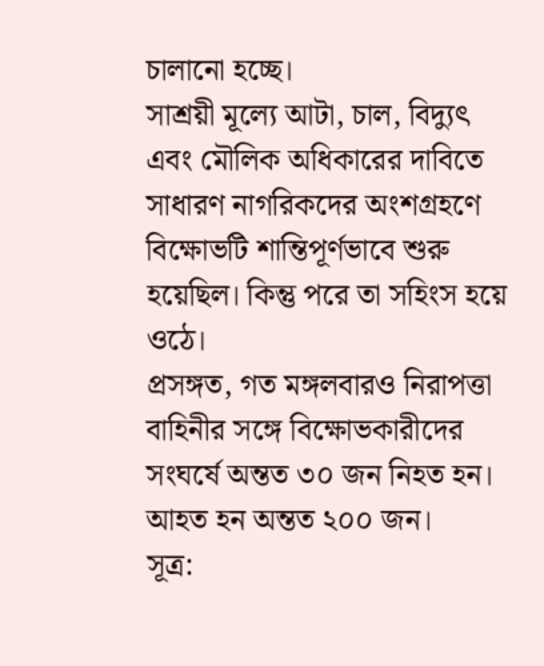চালানো হচ্ছে।
সাশ্রয়ী মূল্যে আটা, চাল, বিদ্যুৎ এবং মৌলিক অধিকারের দাবিতে সাধারণ নাগরিকদের অংশগ্রহণে বিক্ষোভটি শান্তিপূর্ণভাবে শুরু হয়েছিল। কিন্তু পরে তা সহিংস হয়ে ওঠে।
প্রসঙ্গত, গত মঙ্গলবারও নিরাপত্তা বাহিনীর সঙ্গে বিক্ষোভকারীদের সংঘর্ষে অন্তত ৩০ জন নিহত হন। আহত হন অন্তত ২০০ জন।
সূত্র: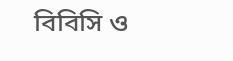বিবিসি ও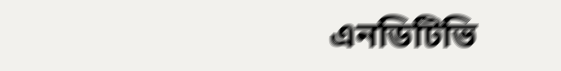এনডিটিভি